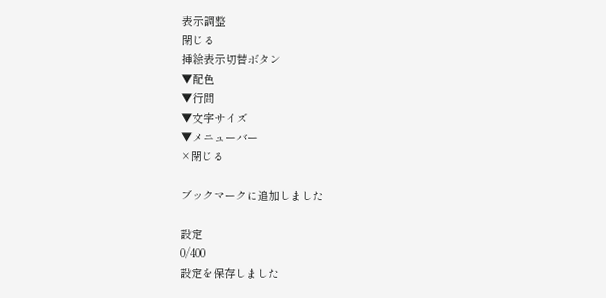表示調整
閉じる
挿絵表示切替ボタン
▼配色
▼行間
▼文字サイズ
▼メニューバー
×閉じる

ブックマークに追加しました

設定
0/400
設定を保存しました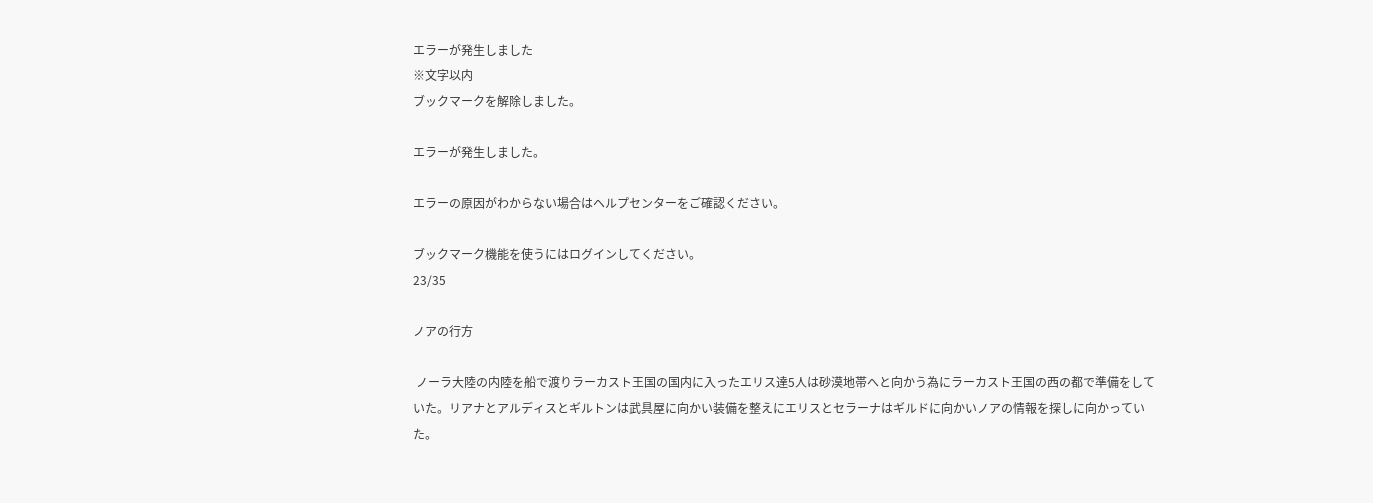エラーが発生しました
※文字以内
ブックマークを解除しました。

エラーが発生しました。

エラーの原因がわからない場合はヘルプセンターをご確認ください。

ブックマーク機能を使うにはログインしてください。
23/35

ノアの行方

 ノーラ大陸の内陸を船で渡りラーカスト王国の国内に入ったエリス達5人は砂漠地帯へと向かう為にラーカスト王国の西の都で準備をしていた。リアナとアルディスとギルトンは武具屋に向かい装備を整えにエリスとセラーナはギルドに向かいノアの情報を探しに向かっていた。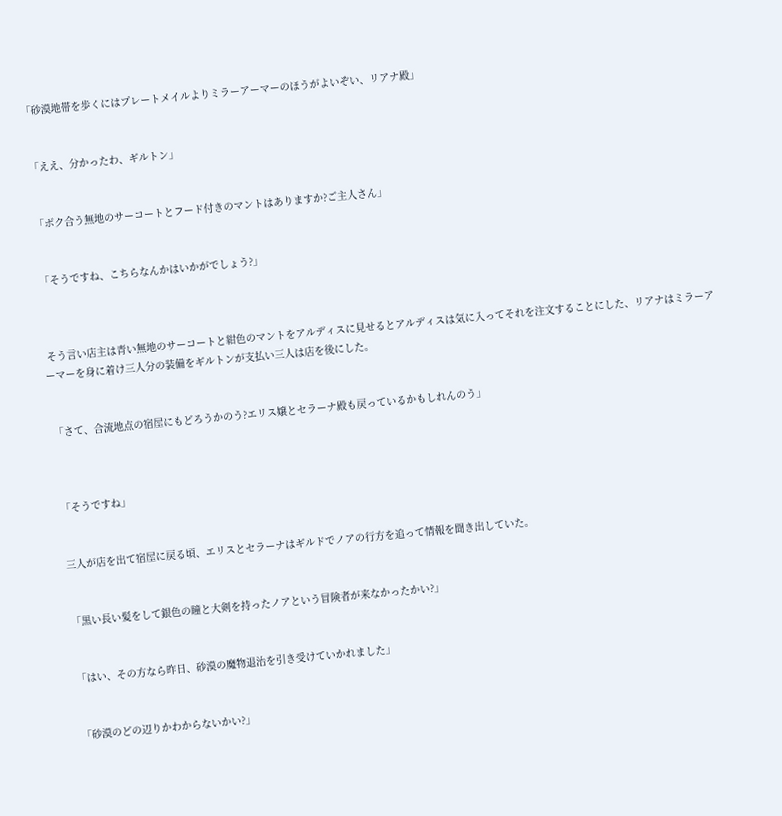「砂漠地帯を歩くにはプレートメイルよりミラーアーマーのほうがよいぞい、リアナ殿」


 「ええ、分かったわ、ギルトン」


 「ボク合う無地のサーコートとフード付きのマントはありますか?ご主人さん」


 「そうですね、こちらなんかはいかがでしょう?」



 そう言い店主は青い無地のサーコートと紺色のマントをアルディスに見せるとアルディスは気に入ってそれを注文することにした、リアナはミラーアーマーを身に着け三人分の装備をギルトンが支払い三人は店を後にした。


 「さて、合流地点の宿屋にもどろうかのう?エリス嬢とセラーナ殿も戻っているかもしれんのう」



 「そうですね」


 三人が店を出て宿屋に戻る頃、エリスとセラーナはギルドでノアの行方を追って情報を聞き出していた。


 「黒い長い髪をして銀色の瞳と大剣を持ったノアという冒険者が来なかったかい?」


 「はい、その方なら昨日、砂漠の魔物退治を引き受けていかれました」


 「砂漠のどの辺りかわからないかい?」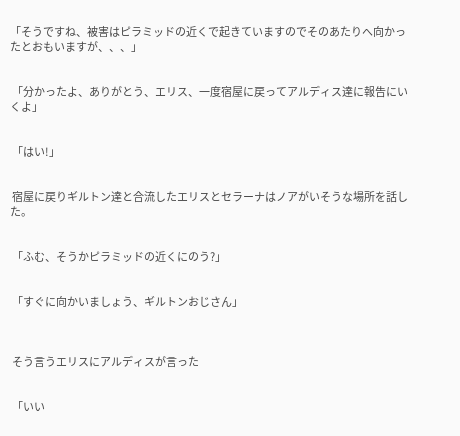「そうですね、被害はピラミッドの近くで起きていますのでそのあたりへ向かったとおもいますが、、、」


 「分かったよ、ありがとう、エリス、一度宿屋に戻ってアルディス達に報告にいくよ」


 「はい!」


 宿屋に戻りギルトン達と合流したエリスとセラーナはノアがいそうな場所を話した。


 「ふむ、そうかピラミッドの近くにのう?」


 「すぐに向かいましょう、ギルトンおじさん」



 そう言うエリスにアルディスが言った


 「いい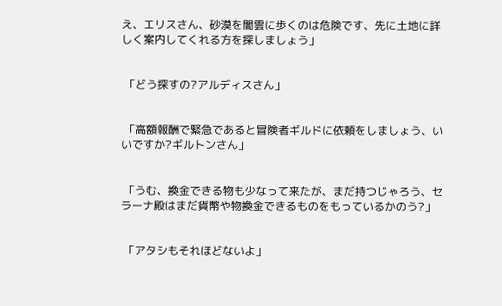え、エリスさん、砂漠を闇雲に歩くのは危険です、先に土地に詳しく案内してくれる方を探しましょう」


 「どう探すの?アルディスさん」


 「高額報酬で緊急であると冒険者ギルドに依頼をしましょう、いいですか?ギルトンさん」


 「うむ、換金できる物も少なって来たが、まだ持つじゃろう、セラーナ殿はまだ貨幣や物換金できるものをもっているかのう?」


 「アタシもそれほどないよ」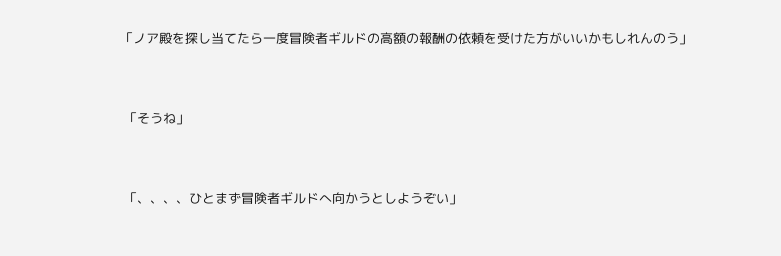「ノア殿を探し当てたら一度冒険者ギルドの高額の報酬の依頼を受けた方がいいかもしれんのう」


 「そうね」


 「、、、、ひとまず冒険者ギルドへ向かうとしようぞい」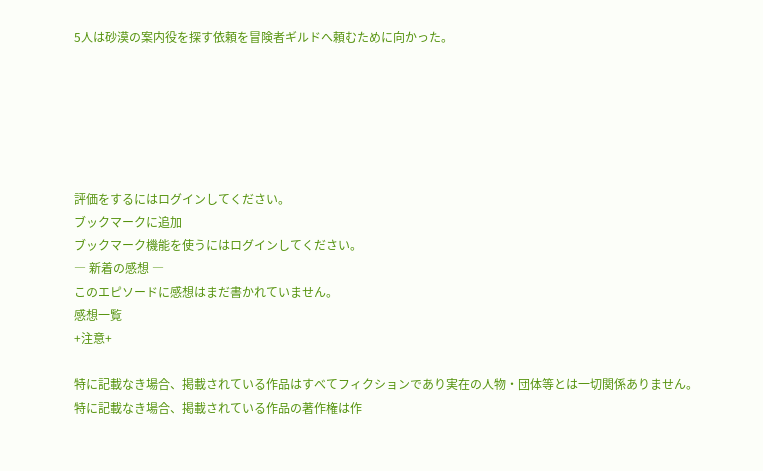5人は砂漠の案内役を探す依頼を冒険者ギルドへ頼むために向かった。






評価をするにはログインしてください。
ブックマークに追加
ブックマーク機能を使うにはログインしてください。
― 新着の感想 ―
このエピソードに感想はまだ書かれていません。
感想一覧
+注意+

特に記載なき場合、掲載されている作品はすべてフィクションであり実在の人物・団体等とは一切関係ありません。
特に記載なき場合、掲載されている作品の著作権は作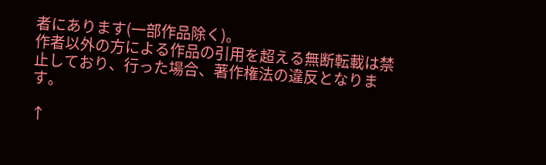者にあります(一部作品除く)。
作者以外の方による作品の引用を超える無断転載は禁止しており、行った場合、著作権法の違反となります。

↑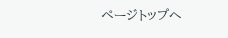ページトップへ